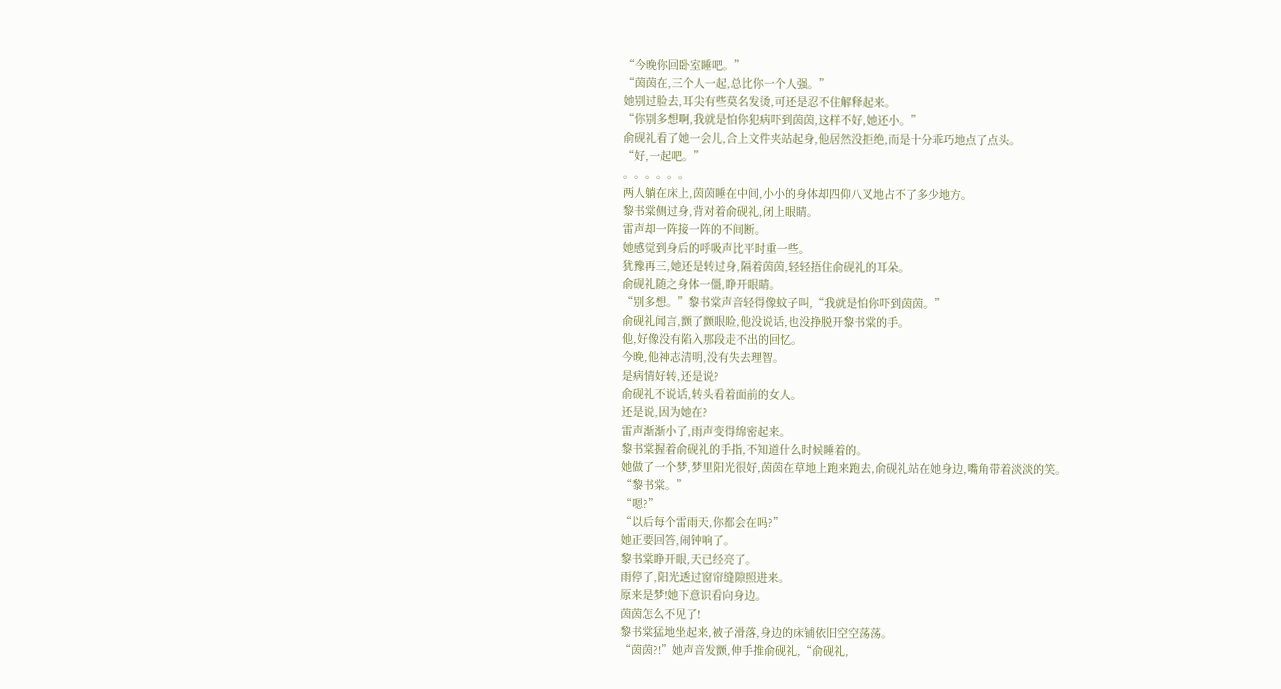“今晚你回卧室睡吧。”
“茵茵在,三个人一起,总比你一个人强。”
她别过脸去,耳尖有些莫名发烫,可还是忍不住解释起来。
“你别多想啊,我就是怕你犯病吓到茵茵,这样不好,她还小。”
俞砚礼看了她一会儿,合上文件夹站起身,他居然没拒绝,而是十分乖巧地点了点头。
“好,一起吧。”
。。。。。。
两人躺在床上,茵茵睡在中间,小小的身体却四仰八叉地占不了多少地方。
黎书棠侧过身,背对着俞砚礼,闭上眼睛。
雷声却一阵接一阵的不间断。
她感觉到身后的呼吸声比平时重一些。
犹豫再三,她还是转过身,隔着茵茵,轻轻捂住俞砚礼的耳朵。
俞砚礼随之身体一僵,睁开眼睛。
“别多想。”黎书棠声音轻得像蚊子叫,“我就是怕你吓到茵茵。”
俞砚礼闻言,颤了颤眼睑,他没说话,也没挣脱开黎书棠的手。
他,好像没有陷入那段走不出的回忆。
今晚,他神志清明,没有失去理智。
是病情好转,还是说?
俞砚礼不说话,转头看着面前的女人。
还是说,因为她在?
雷声渐渐小了,雨声变得绵密起来。
黎书棠握着俞砚礼的手指,不知道什么时候睡着的。
她做了一个梦,梦里阳光很好,茵茵在草地上跑来跑去,俞砚礼站在她身边,嘴角带着淡淡的笑。
“黎书棠。”
“嗯?”
“以后每个雷雨天,你都会在吗?”
她正要回答,闹钟响了。
黎书棠睁开眼,天已经亮了。
雨停了,阳光透过窗帘缝隙照进来。
原来是梦!她下意识看向身边。
茵茵怎么不见了!
黎书棠猛地坐起来,被子滑落,身边的床铺依旧空空荡荡。
“茵茵?!”她声音发颤,伸手推俞砚礼,“俞砚礼,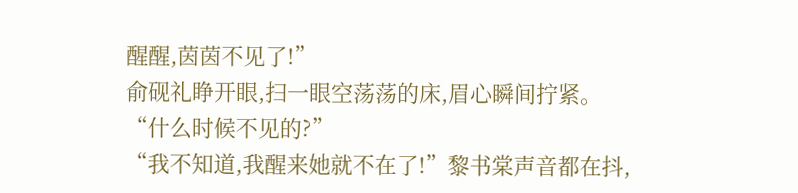醒醒,茵茵不见了!”
俞砚礼睁开眼,扫一眼空荡荡的床,眉心瞬间拧紧。
“什么时候不见的?”
“我不知道,我醒来她就不在了!”黎书棠声音都在抖,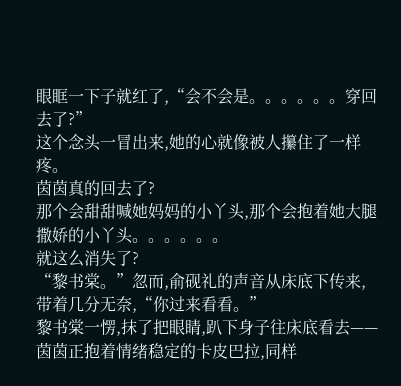眼眶一下子就红了,“会不会是。。。。。。穿回去了?”
这个念头一冒出来,她的心就像被人攥住了一样疼。
茵茵真的回去了?
那个会甜甜喊她妈妈的小丫头,那个会抱着她大腿撒娇的小丫头。。。。。。
就这么消失了?
“黎书棠。”忽而,俞砚礼的声音从床底下传来,带着几分无奈,“你过来看看。”
黎书棠一愣,抹了把眼睛,趴下身子往床底看去——
茵茵正抱着情绪稳定的卡皮巴拉,同样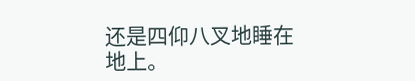还是四仰八叉地睡在地上。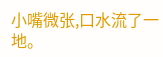小嘴微张,口水流了一地。